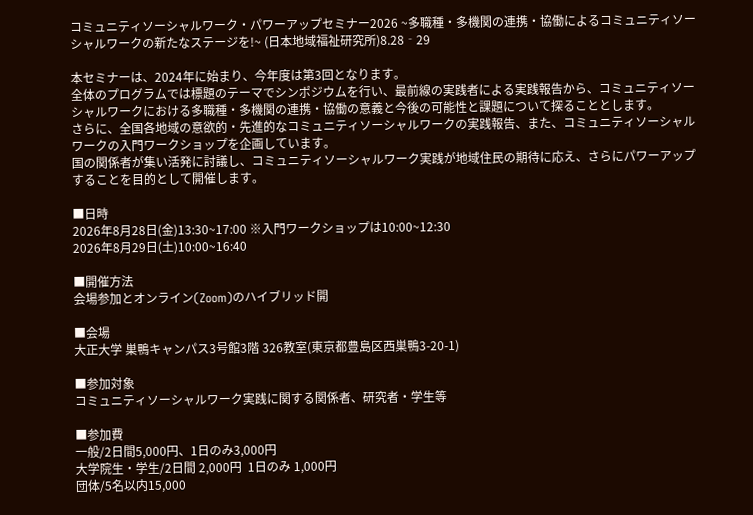コミュニティソーシャルワーク・パワーアップセミナー2026 ~多職種・多機関の連携・協働によるコミュニティソーシャルワークの新たなステージを!~ (日本地域福祉研究所)8.28‐29

本セミナーは、2024年に始まり、今年度は第3回となります。
全体のプログラムでは標題のテーマでシンポジウムを行い、最前線の実践者による実践報告から、コミュニティソーシャルワークにおける多職種・多機関の連携・協働の意義と今後の可能性と課題について探ることとします。
さらに、全国各地域の意欲的・先進的なコミュニティソーシャルワークの実践報告、また、コミュニティソーシャルワークの入門ワークショップを企画しています。
国の関係者が集い活発に討議し、コミュニティソーシャルワーク実践が地域住民の期待に応え、さらにパワーアップすることを目的として開催します。

■日時
2026年8月28日(金)13:30~17:00 ※入門ワークショップは10:00~12:30
2026年8月29日(土)10:00~16:40

■開催方法
会場参加とオンライン(Zoom)のハイブリッド開

■会場
大正大学 巣鴨キャンパス3号館3階 326教室(東京都豊島区西巣鴨3-20-1)

■参加対象
コミュニティソーシャルワーク実践に関する関係者、研究者・学生等

■参加費
一般/2日間5,000円、1日のみ3,000円
大学院生・学生/2日間 2,000円  1日のみ 1,000円
団体/5名以内15,000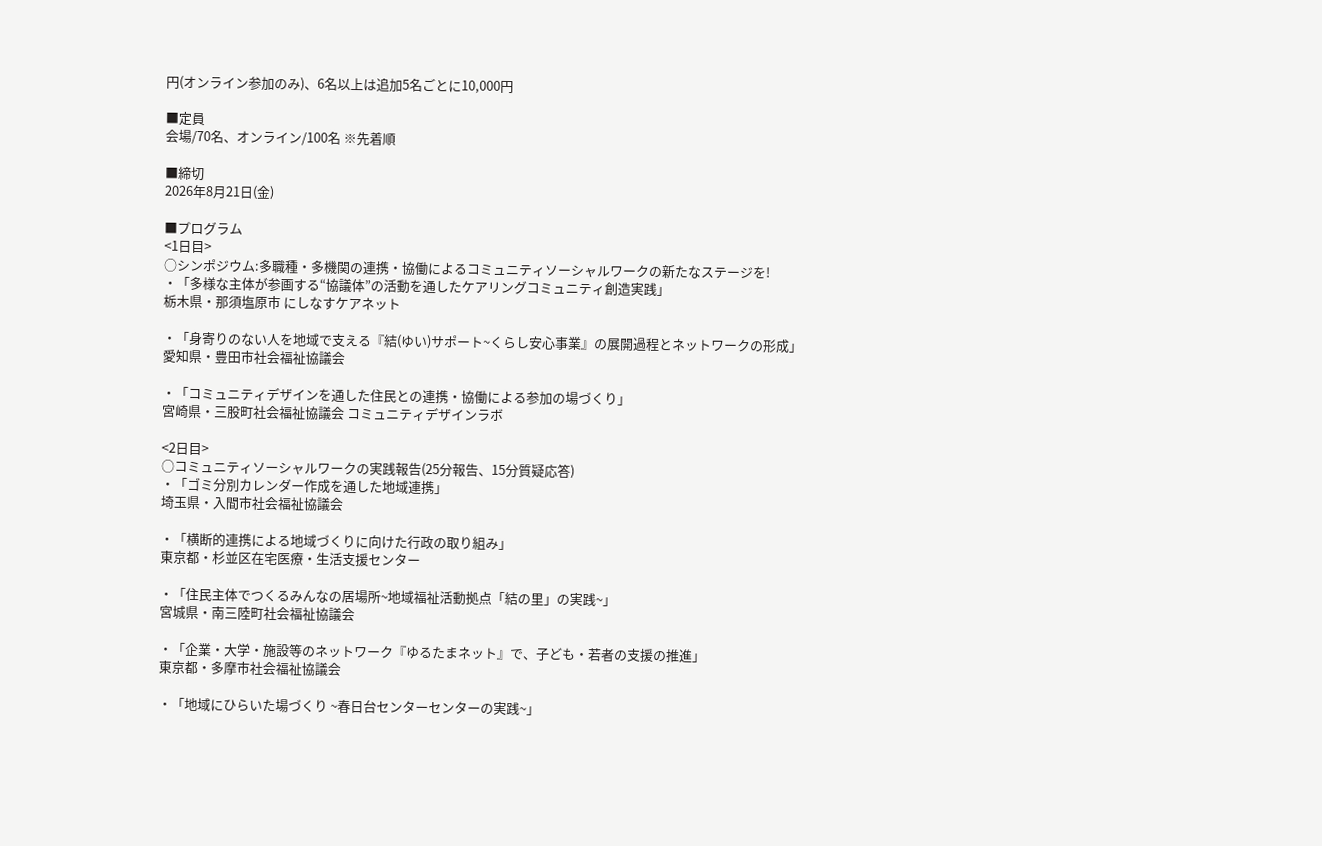円(オンライン参加のみ)、6名以上は追加5名ごとに10,000円

■定員
会場/70名、オンライン/100名 ※先着順

■締切
2026年8月21日(金)

■プログラム
<1日目>
○シンポジウム:多職種・多機関の連携・協働によるコミュニティソーシャルワークの新たなステージを!
・「多様な主体が参画する“協議体”の活動を通したケアリングコミュニティ創造実践」
栃木県・那須塩原市 にしなすケアネット

・「身寄りのない人を地域で支える『結(ゆい)サポート~くらし安心事業』の展開過程とネットワークの形成」
愛知県・豊田市社会福祉協議会

・「コミュニティデザインを通した住民との連携・協働による参加の場づくり」
宮崎県・三股町社会福祉協議会 コミュニティデザインラボ

<2日目>
○コミュニティソーシャルワークの実践報告(25分報告、15分質疑応答)
・「ゴミ分別カレンダー作成を通した地域連携」
埼玉県・入間市社会福祉協議会

・「横断的連携による地域づくりに向けた行政の取り組み」
東京都・杉並区在宅医療・生活支援センター

・「住民主体でつくるみんなの居場所~地域福祉活動拠点「結の里」の実践~」
宮城県・南三陸町社会福祉協議会

・「企業・大学・施設等のネットワーク『ゆるたまネット』で、子ども・若者の支援の推進」
東京都・多摩市社会福祉協議会

・「地域にひらいた場づくり ~春日台センターセンターの実践~」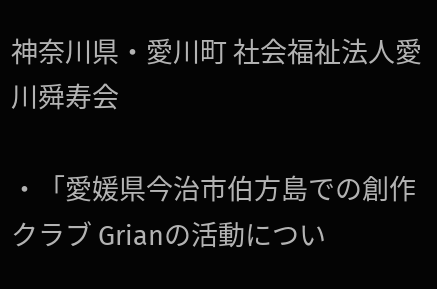神奈川県・愛川町 社会福祉法人愛川舜寿会

・「愛媛県今治市伯方島での創作クラブ Grianの活動につい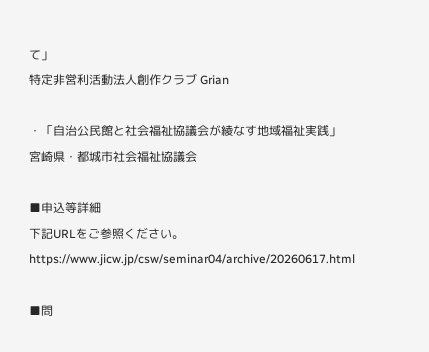て」
特定非営利活動法人創作クラブ Grian

・「自治公民館と社会福祉協議会が綾なす地域福祉実践」
宮崎県・都城市社会福祉協議会

■申込等詳細
下記URLをご参照ください。
https://www.jicw.jp/csw/seminar04/archive/20260617.html

■問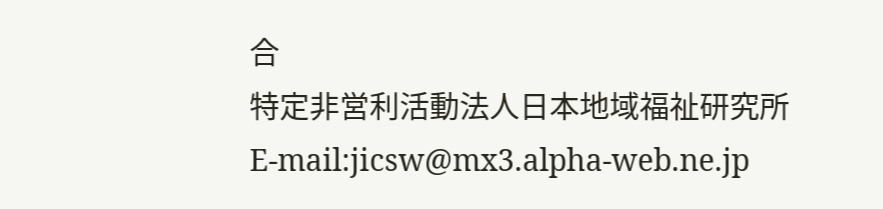合
特定非営利活動法人日本地域福祉研究所
E-mail:jicsw@mx3.alpha-web.ne.jp